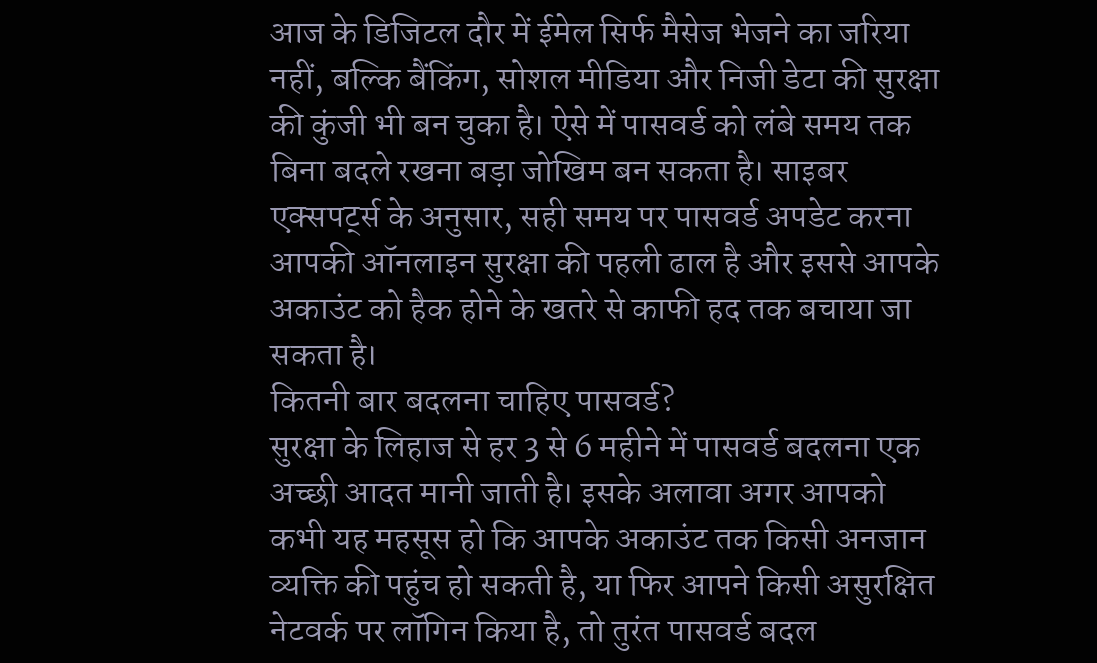आज के डिजिटल दौर में ईमेल सिर्फ मैसेज भेजने का जरिया नहीं, बल्कि बैंकिंग, सोशल मीडिया और निजी डेटा की सुरक्षा की कुंजी भी बन चुका है। ऐसे में पासवर्ड को लंबे समय तक बिना बदले रखना बड़ा जोखिम बन सकता है। साइबर एक्सपर्ट्स के अनुसार, सही समय पर पासवर्ड अपडेट करना आपकी ऑनलाइन सुरक्षा की पहली ढाल है और इससे आपके अकाउंट को हैक होने के खतरे से काफी हद तक बचाया जा सकता है।
कितनी बार बदलना चाहिए पासवर्ड?
सुरक्षा के लिहाज से हर 3 से 6 महीने में पासवर्ड बदलना एक अच्छी आदत मानी जाती है। इसके अलावा अगर आपको कभी यह महसूस हो कि आपके अकाउंट तक किसी अनजान व्यक्ति की पहुंच हो सकती है, या फिर आपने किसी असुरक्षित नेटवर्क पर लॉगिन किया है, तो तुरंत पासवर्ड बदल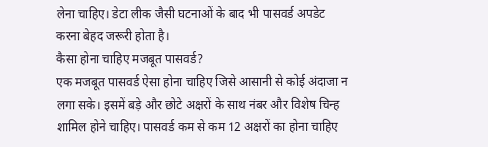लेना चाहिए। डेटा लीक जैसी घटनाओं के बाद भी पासवर्ड अपडेट करना बेहद जरूरी होता है।
कैसा होना चाहिए मजबूत पासवर्ड?
एक मजबूत पासवर्ड ऐसा होना चाहिए जिसे आसानी से कोई अंदाजा न लगा सके। इसमें बड़े और छोटे अक्षरों के साथ नंबर और विशेष चिन्ह शामिल होने चाहिए। पासवर्ड कम से कम 12 अक्षरों का होना चाहिए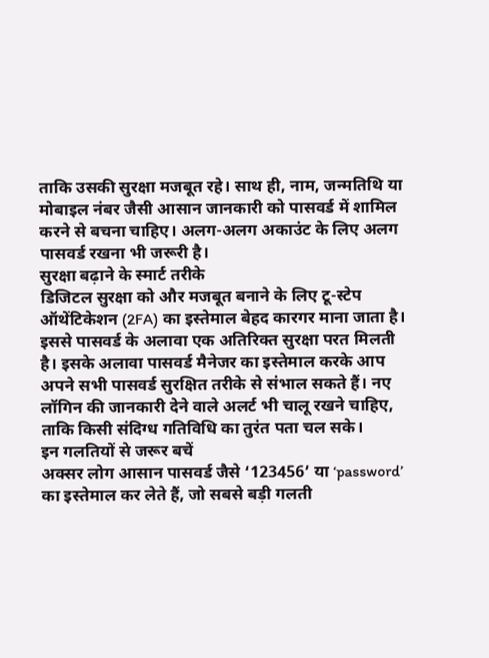ताकि उसकी सुरक्षा मजबूत रहे। साथ ही, नाम, जन्मतिथि या मोबाइल नंबर जैसी आसान जानकारी को पासवर्ड में शामिल करने से बचना चाहिए। अलग-अलग अकाउंट के लिए अलग पासवर्ड रखना भी जरूरी है।
सुरक्षा बढ़ाने के स्मार्ट तरीके
डिजिटल सुरक्षा को और मजबूत बनाने के लिए टू-स्टेप ऑथेंटिकेशन (2FA) का इस्तेमाल बेहद कारगर माना जाता है। इससे पासवर्ड के अलावा एक अतिरिक्त सुरक्षा परत मिलती है। इसके अलावा पासवर्ड मैनेजर का इस्तेमाल करके आप अपने सभी पासवर्ड सुरक्षित तरीके से संभाल सकते हैं। नए लॉगिन की जानकारी देने वाले अलर्ट भी चालू रखने चाहिए, ताकि किसी संदिग्ध गतिविधि का तुरंत पता चल सके।
इन गलतियों से जरूर बचें
अक्सर लोग आसान पासवर्ड जैसे ‘123456’ या ‘password’ का इस्तेमाल कर लेते हैं, जो सबसे बड़ी गलती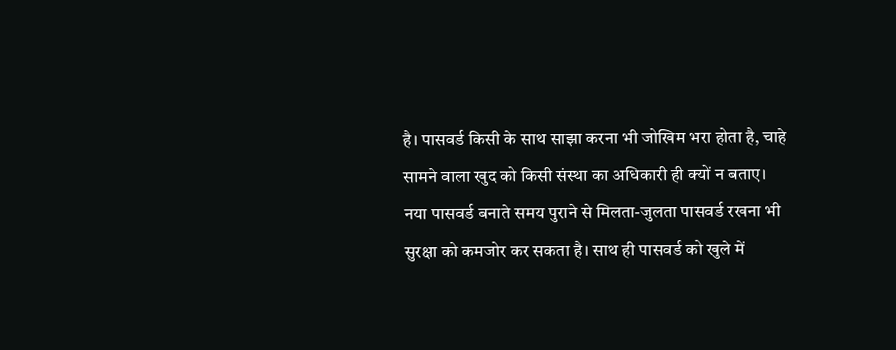है। पासवर्ड किसी के साथ साझा करना भी जोखिम भरा होता है, चाहे सामने वाला खुद को किसी संस्था का अधिकारी ही क्यों न बताए। नया पासवर्ड बनाते समय पुराने से मिलता-जुलता पासवर्ड रखना भी सुरक्षा को कमजोर कर सकता है। साथ ही पासवर्ड को खुले में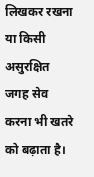लिखकर रखना या किसी असुरक्षित जगह सेव करना भी खतरे को बढ़ाता है।